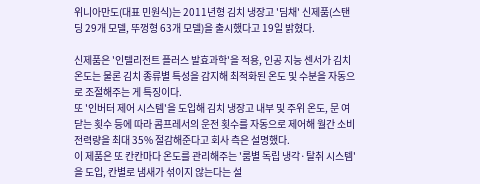위니아만도(대표 민원식)는 2011년형 김치 냉장고 '딤채' 신제품(스탠딩 29개 모델, 뚜껑형 63개 모델)을 출시했다고 19일 밝혔다.

신제품은 '인텔리전트 플러스 발효과학'을 적용, 인공 지능 센서가 김치 온도는 물론 김치 종류별 특성을 감지해 최적화된 온도 및 수분을 자동으로 조절해주는 게 특징이다.
또 '인버터 제어 시스템'을 도입해 김치 냉장고 내부 및 주위 온도, 문 여닫는 횟수 등에 따라 콤프레서의 운전 횟수를 자동으로 제어해 월간 소비전력량을 최대 35% 절감해준다고 회사 측은 설명했다.
이 제품은 또 칸칸마다 온도를 관리해주는 '룸별 독립 냉각·탈취 시스템'을 도입, 칸별로 냄새가 섞이지 않는다는 설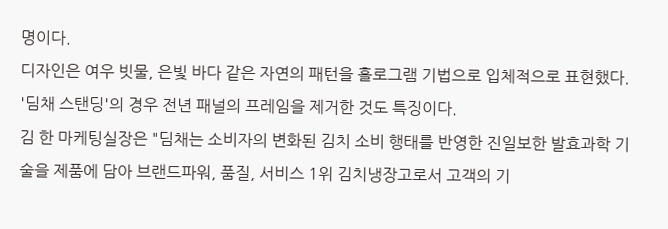명이다.
디자인은 여우 빗물, 은빛 바다 같은 자연의 패턴을 홀로그램 기법으로 입체적으로 표현했다. '딤채 스탠딩'의 경우 전년 패널의 프레임을 제거한 것도 특징이다.
김 한 마케팅실장은 "딤채는 소비자의 변화된 김치 소비 행태를 반영한 진일보한 발효과학 기술을 제품에 담아 브랜드파워, 품질, 서비스 1위 김치냉장고로서 고객의 기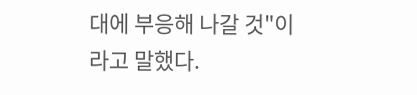대에 부응해 나갈 것"이라고 말했다.